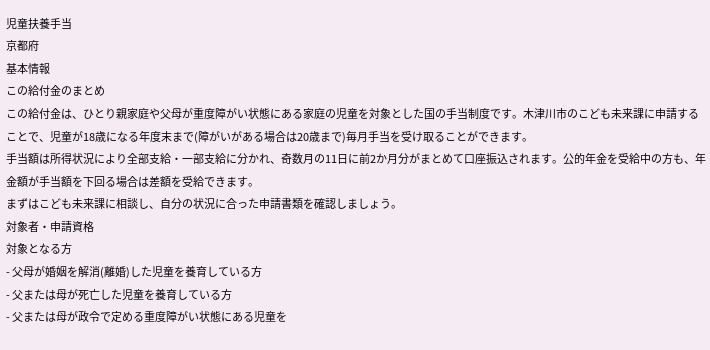児童扶養手当
京都府
基本情報
この給付金のまとめ
この給付金は、ひとり親家庭や父母が重度障がい状態にある家庭の児童を対象とした国の手当制度です。木津川市のこども未来課に申請することで、児童が18歳になる年度末まで(障がいがある場合は20歳まで)毎月手当を受け取ることができます。
手当額は所得状況により全部支給・一部支給に分かれ、奇数月の11日に前2か月分がまとめて口座振込されます。公的年金を受給中の方も、年金額が手当額を下回る場合は差額を受給できます。
まずはこども未来課に相談し、自分の状況に合った申請書類を確認しましょう。
対象者・申請資格
対象となる方
- 父母が婚姻を解消(離婚)した児童を養育している方
- 父または母が死亡した児童を養育している方
- 父または母が政令で定める重度障がい状態にある児童を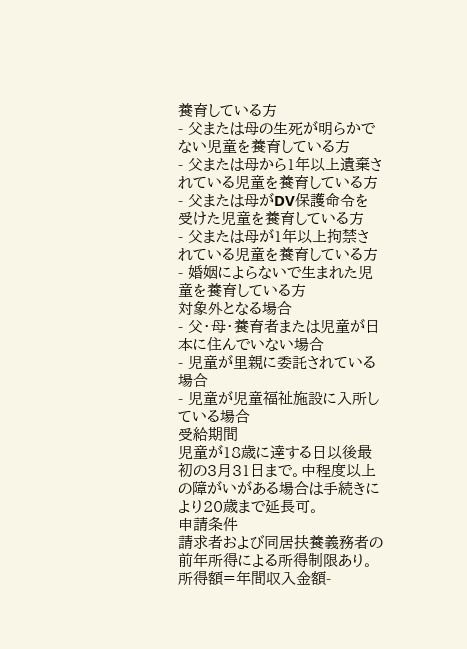養育している方
- 父または母の生死が明らかでない児童を養育している方
- 父または母から1年以上遺棄されている児童を養育している方
- 父または母がDV保護命令を受けた児童を養育している方
- 父または母が1年以上拘禁されている児童を養育している方
- 婚姻によらないで生まれた児童を養育している方
対象外となる場合
- 父・母・養育者または児童が日本に住んでいない場合
- 児童が里親に委託されている場合
- 児童が児童福祉施設に入所している場合
受給期間
児童が18歳に達する日以後最初の3月31日まで。中程度以上の障がいがある場合は手続きにより20歳まで延長可。
申請条件
請求者および同居扶養義務者の前年所得による所得制限あり。所得額=年間収入金額-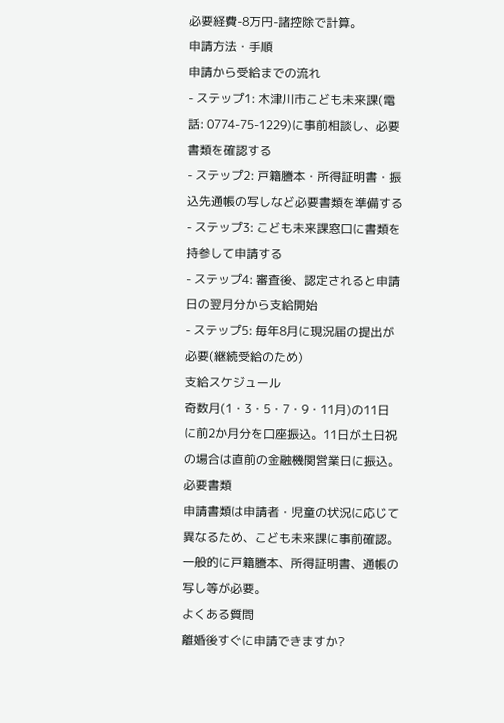必要経費-8万円-諸控除で計算。
申請方法・手順
申請から受給までの流れ
- ステップ1: 木津川市こども未来課(電話: 0774-75-1229)に事前相談し、必要書類を確認する
- ステップ2: 戸籍謄本・所得証明書・振込先通帳の写しなど必要書類を準備する
- ステップ3: こども未来課窓口に書類を持参して申請する
- ステップ4: 審査後、認定されると申請日の翌月分から支給開始
- ステップ5: 毎年8月に現況届の提出が必要(継続受給のため)
支給スケジュール
奇数月(1・3・5・7・9・11月)の11日に前2か月分を口座振込。11日が土日祝の場合は直前の金融機関営業日に振込。
必要書類
申請書類は申請者・児童の状況に応じて異なるため、こども未来課に事前確認。一般的に戸籍謄本、所得証明書、通帳の写し等が必要。
よくある質問
離婚後すぐに申請できますか?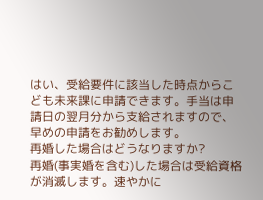はい、受給要件に該当した時点からこども未来課に申請できます。手当は申請日の翌月分から支給されますので、早めの申請をお勧めします。
再婚した場合はどうなりますか?
再婚(事実婚を含む)した場合は受給資格が消滅します。速やかに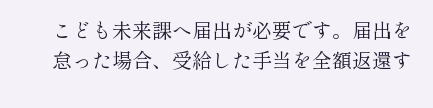こども未来課へ届出が必要です。届出を怠った場合、受給した手当を全額返還す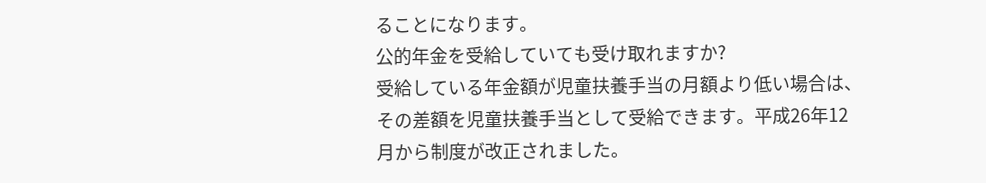ることになります。
公的年金を受給していても受け取れますか?
受給している年金額が児童扶養手当の月額より低い場合は、その差額を児童扶養手当として受給できます。平成26年12月から制度が改正されました。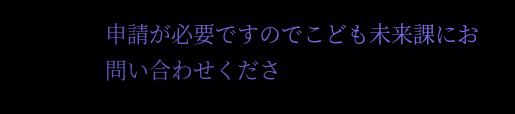申請が必要ですのでこども未来課にお問い合わせくださ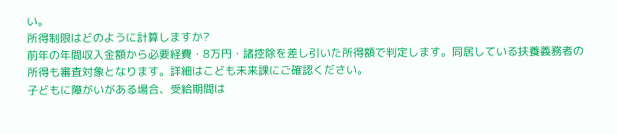い。
所得制限はどのように計算しますか?
前年の年間収入金額から必要経費・8万円・諸控除を差し引いた所得額で判定します。同居している扶養義務者の所得も審査対象となります。詳細はこども未来課にご確認ください。
子どもに障がいがある場合、受給期間は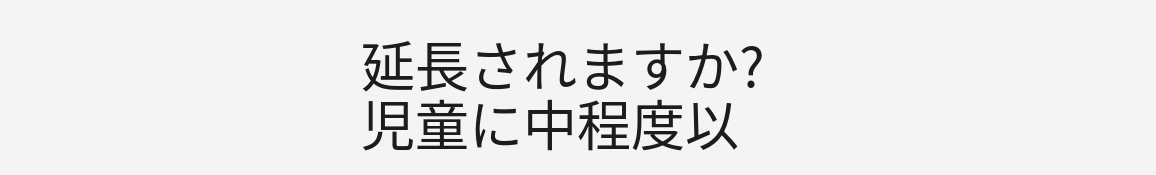延長されますか?
児童に中程度以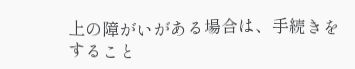上の障がいがある場合は、手続きをすること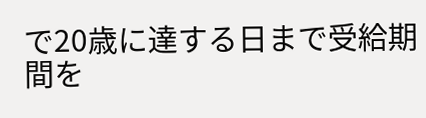で20歳に達する日まで受給期間を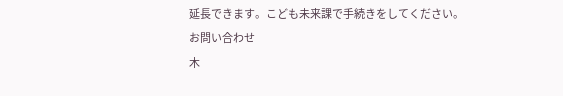延長できます。こども未来課で手続きをしてください。
お問い合わせ
木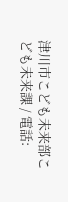津川市こども未来部こども未来課 / 電話: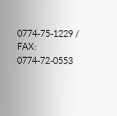0774-75-1229 / FAX: 0774-72-0553